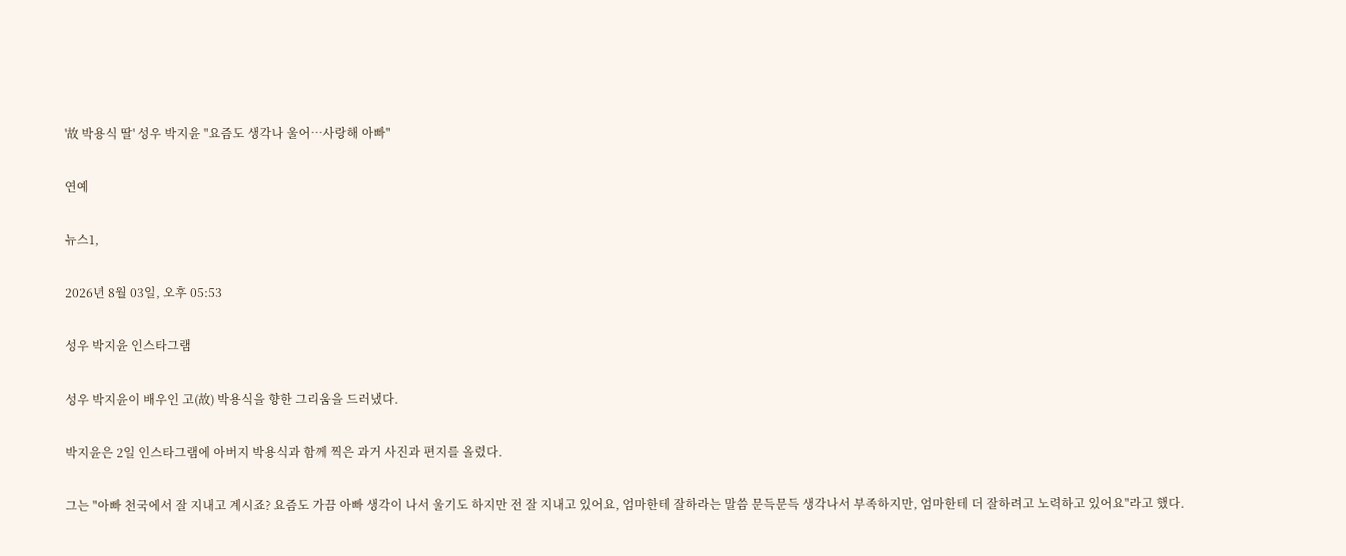'故 박용식 딸' 성우 박지윤 "요즘도 생각나 울어…사랑해 아빠"

연예

뉴스1,

2026년 8월 03일, 오후 05:53

성우 박지윤 인스타그램

성우 박지윤이 배우인 고(故) 박용식을 향한 그리움을 드러냈다.

박지윤은 2일 인스타그램에 아버지 박용식과 함께 찍은 과거 사진과 편지를 올렸다.

그는 "아빠 천국에서 잘 지내고 계시죠? 요즘도 가끔 아빠 생각이 나서 울기도 하지만 전 잘 지내고 있어요, 엄마한테 잘하라는 말씀 문득문득 생각나서 부족하지만, 엄마한테 더 잘하려고 노력하고 있어요"라고 했다.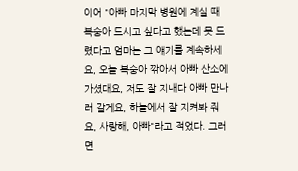이어 "아빠 마지막 병원에 계실 때 복숭아 드시고 싶다고 했는데 못 드렸다고 엄마는 그 얘기를 계속하세요, 오늘 복숭아 깎아서 아빠 산소에 가셨대요, 저도 잘 지내다 아빠 만나러 갈게요, 하늘에서 잘 지켜봐 줘요, 사랑해, 아빠"라고 적었다. 그러면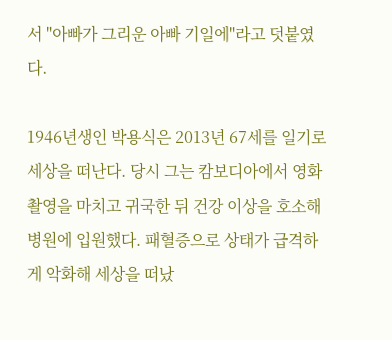서 "아빠가 그리운 아빠 기일에"라고 덧붙였다.

1946년생인 박용식은 2013년 67세를 일기로 세상을 떠난다. 당시 그는 캄보디아에서 영화 촬영을 마치고 귀국한 뒤 건강 이상을 호소해 병원에 입원했다. 패혈증으로 상태가 급격하게 악화해 세상을 떠났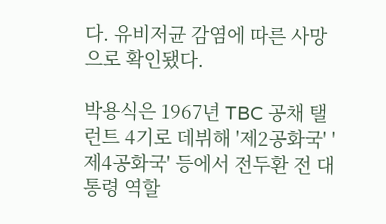다. 유비저균 감염에 따른 사망으로 확인됐다.

박용식은 1967년 TBC 공채 탤런트 4기로 데뷔해 '제2공화국' '제4공화국' 등에서 전두환 전 대통령 역할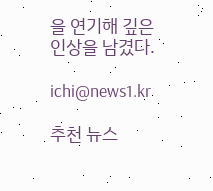을 연기해 깊은 인상을 남겼다.

ichi@news1.kr

추천 뉴스